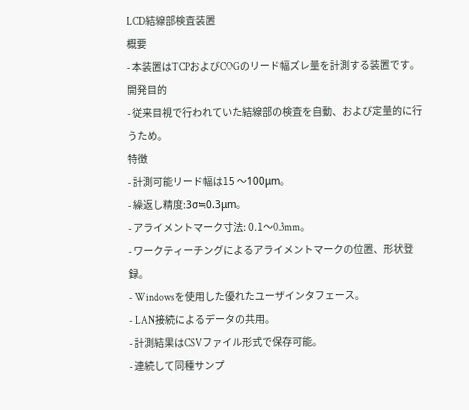LCD結線部検査装置
概要
- 本装置はTCPおよびCOGのリード幅ズレ量を計測する装置です。
開発目的
- 従来目視で行われていた結線部の検査を自動、および定量的に行うため。
特徴
- 計測可能リード幅は15 〜100μm。
- 繰返し精度:3σ≒0.3μm。
- アライメントマーク寸法: 0.1〜0.3mm。
- ワークティーチングによるアライメントマークの位置、形状登録。
- Windowsを使用した優れたユーザインタフェース。
- LAN接続によるデータの共用。
- 計測結果はCSVファイル形式で保存可能。
- 連続して同種サンプ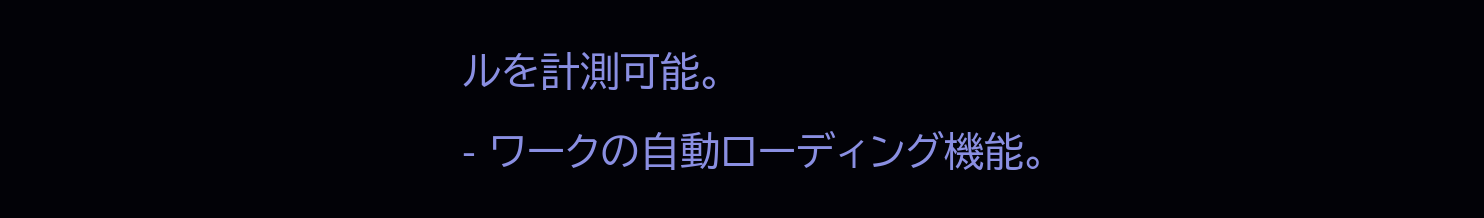ルを計測可能。
- ワークの自動ローディング機能。